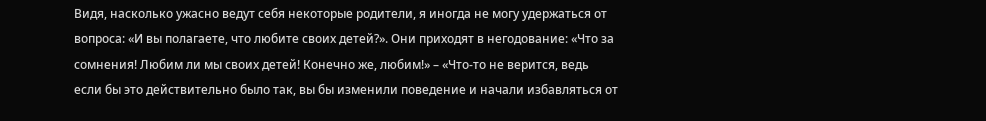Видя, насколько ужасно ведут себя некоторые родители, я иногда не могу удержаться от вопроса: «И вы полагаете, что любите своих детей?». Они приходят в негодование: «Что за сомнения! Любим ли мы своих детей! Конечно же, любим!» – «Что-то не верится, ведь если бы это действительно было так, вы бы изменили поведение и начали избавляться от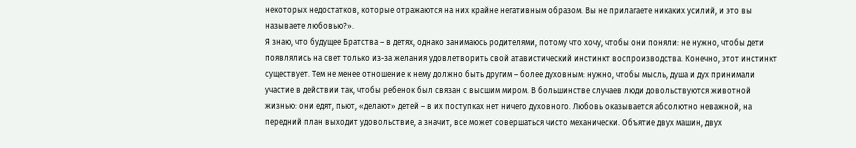некоторых недостатков, которые отражаются на них крайне негативным образом. Вы не прилагаете никаких усилий, и это вы называете любовью?».
Я знаю, что будущее Братства – в детях, однако занимаюсь родителями, потому что хочу, чтобы они поняли: не нужно, чтобы дети появлялись на свет только из-за желания удовлетворить свой атавистический инстинкт воспроизводства. Конечно, этот инстинкт существует. Тем не менее отношение к нему должно быть другим – более духовным: нужно, чтобы мысль, душа и дух принимали участие в действии так, чтобы ребенок был связан с высшим миром. В большинстве случаев люди довольствуются животной жизнью: они едят, пьют, «делают» детей – в их поступках нет ничего духовного. Любовь оказывается абсолютно неважной, на передний план выходит удовольствие, а значит, все может совершаться чисто механически. Объятие двух машин, двух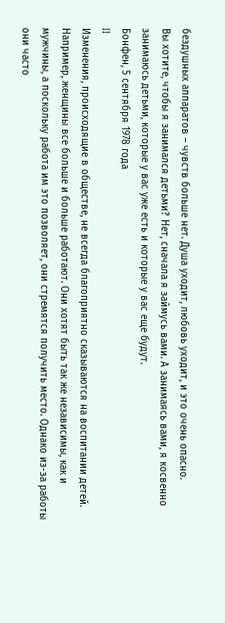бездушных аппаратов – чувств больше нет. Душа уходит, любовь уходит, и это очень опасно.
Вы хотите, чтобы я занимался детьми? Нет, сначала я займусь вами. А занимаясь вами, я косвенно занимаюсь детьми, которые у вас уже есть и которые у вас еще будут.
Бонфен, 5 сентября 1978 года
II
Изменения, происходящие в обществе, не всегда благоприятно сказываются на воспитании детей. Например, женщины все больше и больше работают. Они хотят быть так же независимы, как и мужчины, а поскольку работа им это позволяет, они стремятся получить место. Однако из-за работы они часто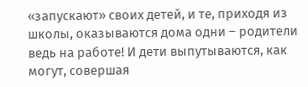«запускают» своих детей, и те, приходя из школы, оказываются дома одни – родители ведь на работе! И дети выпутываются, как могут, совершая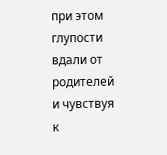при этом глупости вдали от родителей и чувствуя к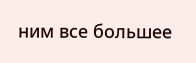ним все большее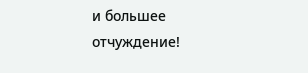и большее отчуждение!